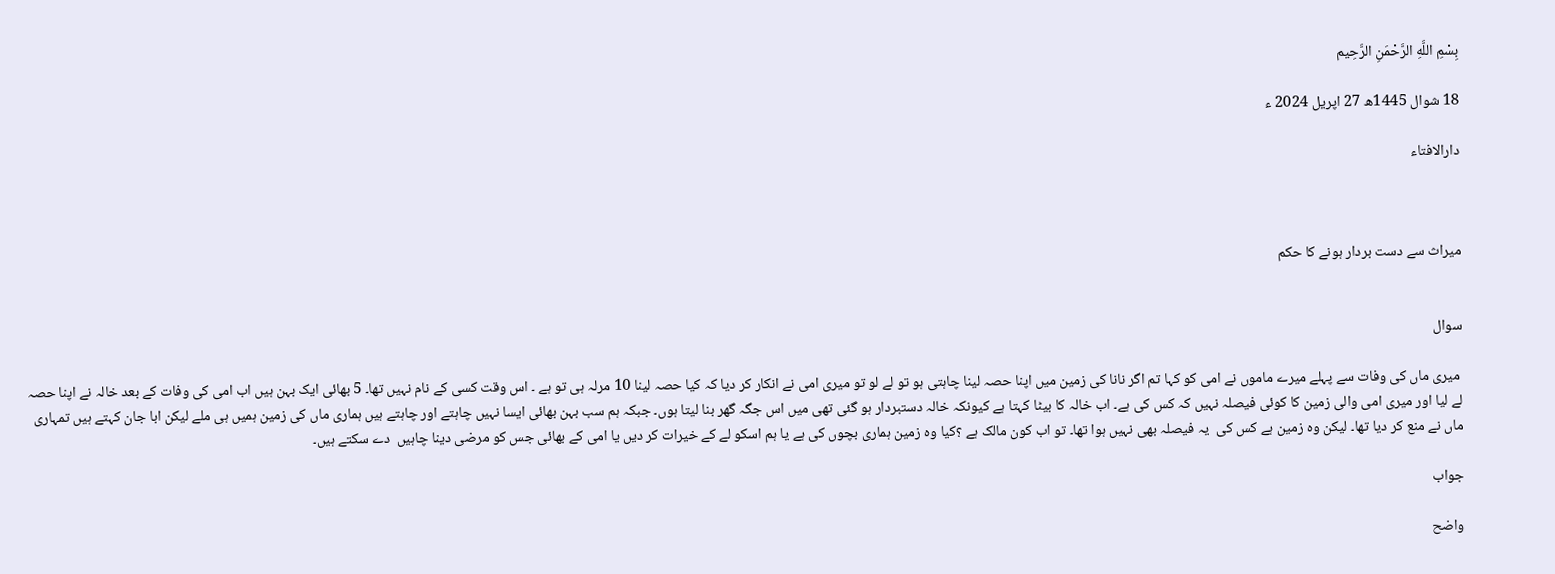بِسْمِ اللَّهِ الرَّحْمَنِ الرَّحِيم

18 شوال 1445ھ 27 اپریل 2024 ء

دارالافتاء



میراث سے دست بردار ہونے کا حکم


سوال

 میری ماں کی وفات سے پہلے میرے ماموں نے امی کو کہا تم اگر نانا کی زمین میں اپنا حصہ لینا چاہتی ہو تو لے لو تو میری امی نے انکار کر دیا کہ کیا حصہ لینا 10 مرلہ ہی تو ہے ۔ اس وقت کسی کے نام نہیں تھا۔ 5 بھائی ایک بہن ہیں اب امی کی وفات کے بعد خالہ نے اپنا حصہ لے لیا اور میری امی والی زمین کا کوئی فیصلہ نہیں کہ کس کی ہے۔ اب خالہ کا بیٹا کہتا ہے کیونکہ خالہ دستبردار ہو گئی تھی میں اس جگہ گھر بنا لیتا ہوں۔ جبکہ ہم سب بہن بھائی ایسا نہیں چاہتے اور چاہتے ہیں ہماری ماں کی زمین ہمیں ہی ملے لیکن ابا جان کہتے ہیں تمہاری ماں نے منع کر دیا تھا۔ لیکن وہ زمین ہے کس کی  یہ فیصلہ بھی نہیں ہوا تھا۔ تو اب کون مالک ہے ؟کیا وہ زمین ہماری بچوں کی ہے یا ہم اسکو لے کے خیرات کر دیں یا امی کے بھائی جس کو مرضی دینا چاہیں  دے سکتے ہیں۔

جواب

واضح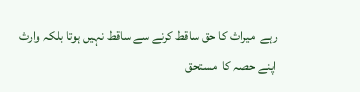رہے  میراث کا حق ساقط کرنے سے ساقط نہیں ہوتا بلکہ وارث اپنے حصہ کا  مستحق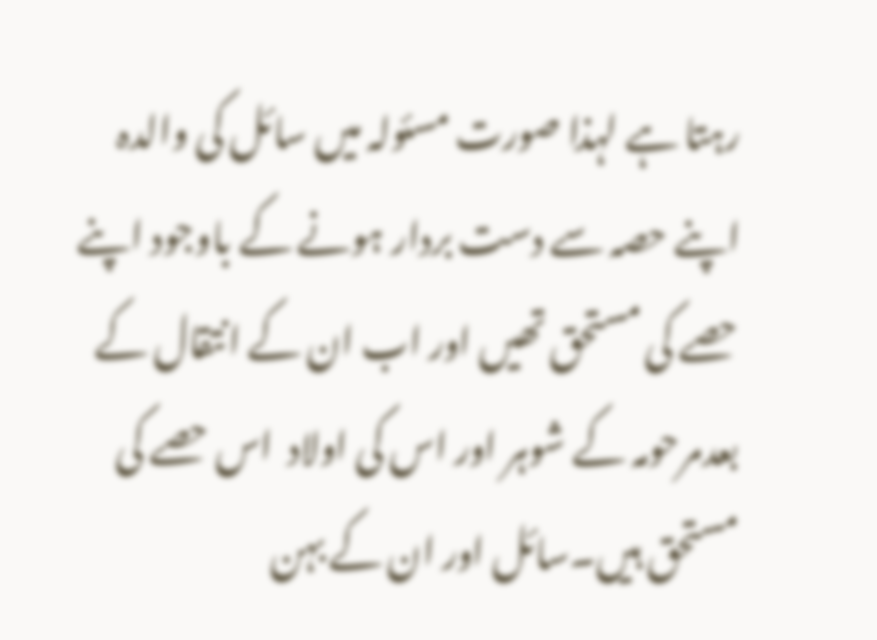رہتا ہے لہذا صورت مسئولہ میں سائل کی والدہ  اپنے حصہ سے دست بردار ہونے کے باوجود اپنے حصے کی مستحق تھیں اور اب ان کے انتقال کے بعدمرحومہ کے شوہر اور اس کی اولاد  اس حصے کی مستحق ہیں۔سائل اور ان کے بہن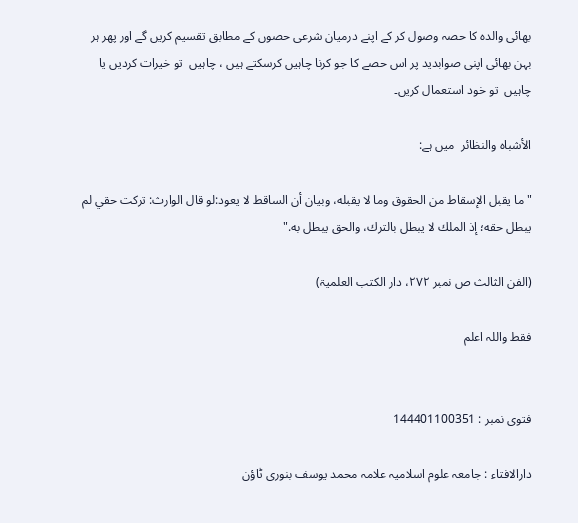بھائی والدہ کا حصہ وصول کر کے اپنے درمیان شرعی حصوں کے مطابق تقسیم کریں گے اور پھر ہر بہن بھائی اپنی صوابدید پر اس حصے کا جو کرنا چاہیں کرسکتے ہیں ، چاہیں  تو خیرات کردیں یا چاہیں  تو خود استعمال کریں۔

الأشباه والنظائر  میں ہے:

"ما يقبل الإسقاط من الحقوق وما لا يقبله، وبيان أن الساقط لا يعود:لو قال الوارث: تركت حقي لم يبطل حقه؛ إذ الملك لا يبطل بالترك، والحق يبطل به."

(الفن الثالث ص نمبر ۲۷۲، دار الکتب العلمیۃ)

فقط واللہ اعلم


فتوی نمبر : 144401100351

دارالافتاء : جامعہ علوم اسلامیہ علامہ محمد یوسف بنوری ٹاؤن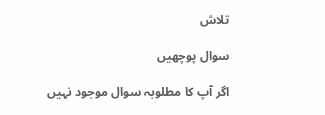تلاش

سوال پوچھیں

اگر آپ کا مطلوبہ سوال موجود نہیں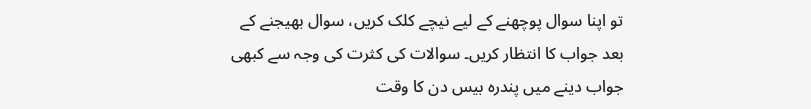تو اپنا سوال پوچھنے کے لیے نیچے کلک کریں، سوال بھیجنے کے بعد جواب کا انتظار کریں۔ سوالات کی کثرت کی وجہ سے کبھی جواب دینے میں پندرہ بیس دن کا وقت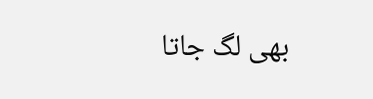بھی لگ جاتا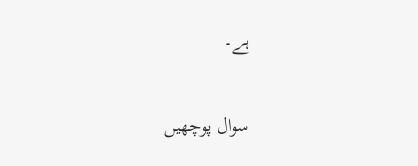ہے۔

سوال پوچھیں